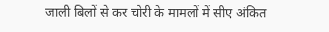जाली बिलों से कर चोरी के मामलों में सीए अंकित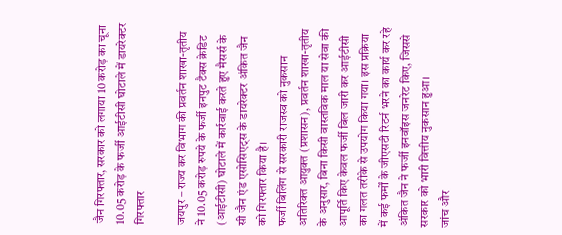जैन गिरफ्तार, सरकार को लगाया 10 करोड़ का चूना
10.05 करोड़ के फर्जी आईटीसी घोटाले में डायरेक्टर गिरफ्तार

जयपुर – राज्य कर विभाग की प्रवर्तन शाखा-तृतीय ने 10.05 करोड़ रुपये के फर्जी इनपुट टैक्स क्रेडिट (आईटीसी) घोटाले में कार्रवाई करते हुए मैसर्स के सी जैन एंड एसोसिएट्स के डायरेक्टर अंकित जैन को गिरफ्तार किया है।
फर्जी बिलिंग से सरकारी राजस्व को नुकसान
अतिरिक्त आयुक्त (प्रशासन), प्रवर्तन शाखा-तृतीय के अनुसार, बिना किसी वास्तविक माल या सेवा की आपूर्ति किए केवल फर्जी बिल जारी कर आईटीसी का गलत तरीके से उपयोग किया गया। इस प्रक्रिया में कई फर्मों के जीएसटी रिटर्न भरने का कार्य कर रहे अंकित जैन ने फर्जी इनवॉइस जनरेट किए, जिससे सरकार को भारी वित्तीय नुकसान हुआ।
जांच और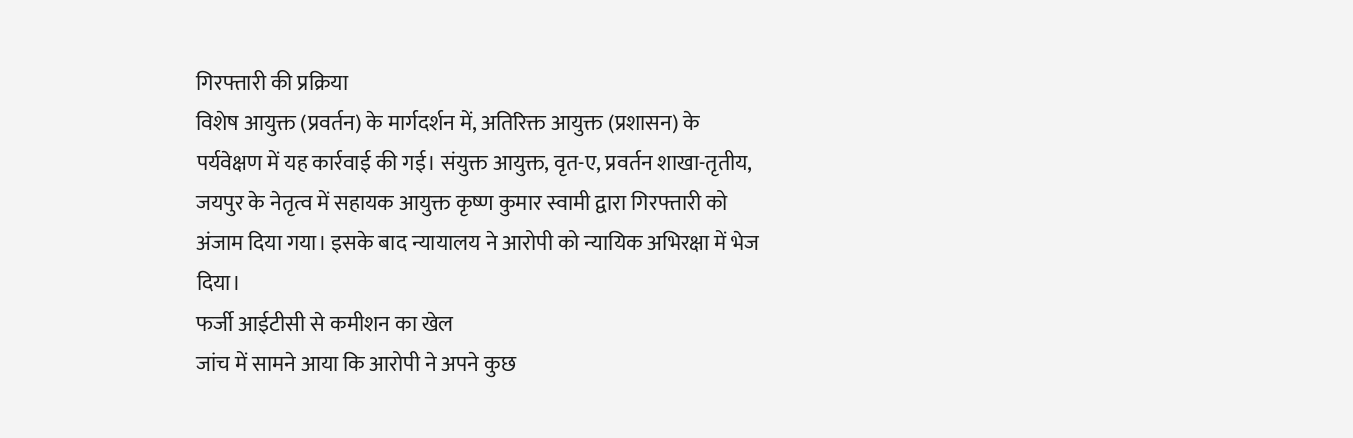गिरफ्तारी की प्रक्रिया
विशेष आयुक्त (प्रवर्तन) के मार्गदर्शन में, अतिरिक्त आयुक्त (प्रशासन) के पर्यवेक्षण में यह कार्रवाई की गई। संयुक्त आयुक्त, वृत-ए, प्रवर्तन शाखा-तृतीय, जयपुर के नेतृत्व में सहायक आयुक्त कृष्ण कुमार स्वामी द्वारा गिरफ्तारी को अंजाम दिया गया। इसके बाद न्यायालय ने आरोपी को न्यायिक अभिरक्षा में भेज दिया।
फर्जी आईटीसी से कमीशन का खेल
जांच में सामने आया कि आरोपी ने अपने कुछ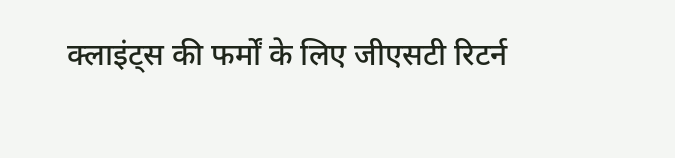क्लाइंट्स की फर्मों के लिए जीएसटी रिटर्न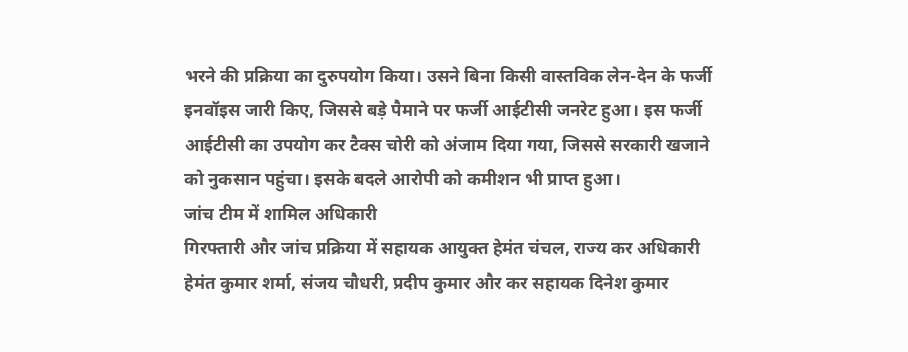भरने की प्रक्रिया का दुरुपयोग किया। उसने बिना किसी वास्तविक लेन-देन के फर्जी इनवॉइस जारी किए, जिससे बड़े पैमाने पर फर्जी आईटीसी जनरेट हुआ। इस फर्जी आईटीसी का उपयोग कर टैक्स चोरी को अंजाम दिया गया, जिससे सरकारी खजाने को नुकसान पहुंचा। इसके बदले आरोपी को कमीशन भी प्राप्त हुआ।
जांच टीम में शामिल अधिकारी
गिरफ्तारी और जांच प्रक्रिया में सहायक आयुक्त हेमंत चंचल, राज्य कर अधिकारी हेमंत कुमार शर्मा, संजय चौधरी, प्रदीप कुमार और कर सहायक दिनेश कुमार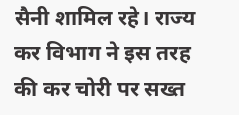सैनी शामिल रहे। राज्य कर विभाग ने इस तरह की कर चोरी पर सख्त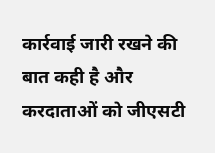कार्रवाई जारी रखने की बात कही है और करदाताओं को जीएसटी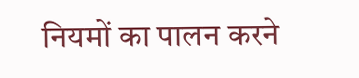नियमों का पालन करने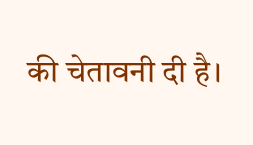की चेतावनी दी है।